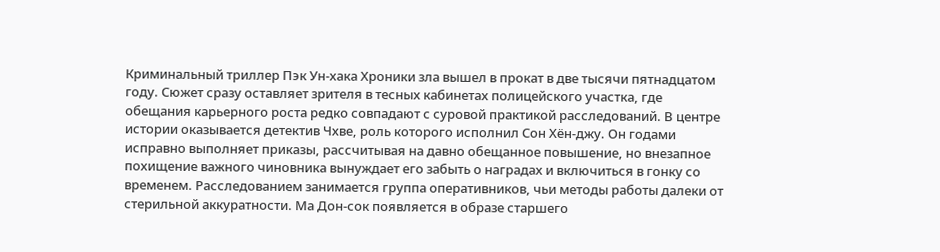Криминальный триллер Пэк Ун-хака Хроники зла вышел в прокат в две тысячи пятнадцатом году. Сюжет сразу оставляет зрителя в тесных кабинетах полицейского участка, где обещания карьерного роста редко совпадают с суровой практикой расследований. В центре истории оказывается детектив Чхве, роль которого исполнил Сон Хён-джу. Он годами исправно выполняет приказы, рассчитывая на давно обещанное повышение, но внезапное похищение важного чиновника вынуждает его забыть о наградах и включиться в гонку со временем. Расследованием занимается группа оперативников, чьи методы работы далеки от стерильной аккуратности. Ма Дон-сок появляется в образе старшего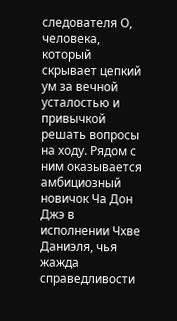следователя О, человека, который скрывает цепкий ум за вечной усталостью и привычкой решать вопросы на ходу. Рядом с ним оказывается амбициозный новичок Ча Дон Джэ в исполнении Чхве Даниэля, чья жажда справедливости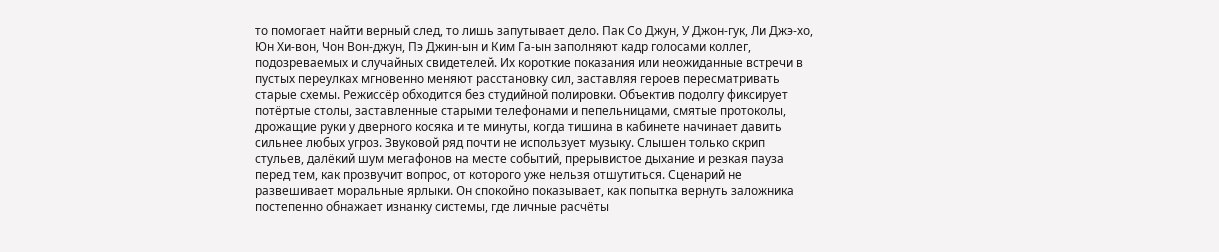то помогает найти верный след, то лишь запутывает дело. Пак Со Джун, У Джон-гук, Ли Джэ-хо, Юн Хи-вон, Чон Вон-джун, Пэ Джин-ын и Ким Га-ын заполняют кадр голосами коллег, подозреваемых и случайных свидетелей. Их короткие показания или неожиданные встречи в пустых переулках мгновенно меняют расстановку сил, заставляя героев пересматривать старые схемы. Режиссёр обходится без студийной полировки. Объектив подолгу фиксирует потёртые столы, заставленные старыми телефонами и пепельницами, смятые протоколы, дрожащие руки у дверного косяка и те минуты, когда тишина в кабинете начинает давить сильнее любых угроз. Звуковой ряд почти не использует музыку. Слышен только скрип стульев, далёкий шум мегафонов на месте событий, прерывистое дыхание и резкая пауза перед тем, как прозвучит вопрос, от которого уже нельзя отшутиться. Сценарий не развешивает моральные ярлыки. Он спокойно показывает, как попытка вернуть заложника постепенно обнажает изнанку системы, где личные расчёты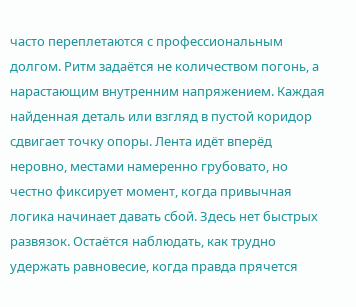часто переплетаются с профессиональным долгом. Ритм задаётся не количеством погонь, а нарастающим внутренним напряжением. Каждая найденная деталь или взгляд в пустой коридор сдвигает точку опоры. Лента идёт вперёд неровно, местами намеренно грубовато, но честно фиксирует момент, когда привычная логика начинает давать сбой. Здесь нет быстрых развязок. Остаётся наблюдать, как трудно удержать равновесие, когда правда прячется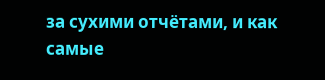за сухими отчётами, и как самые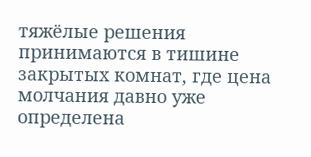тяжёлые решения принимаются в тишине закрытых комнат, где цена молчания давно уже определена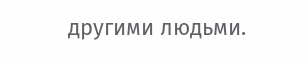другими людьми.